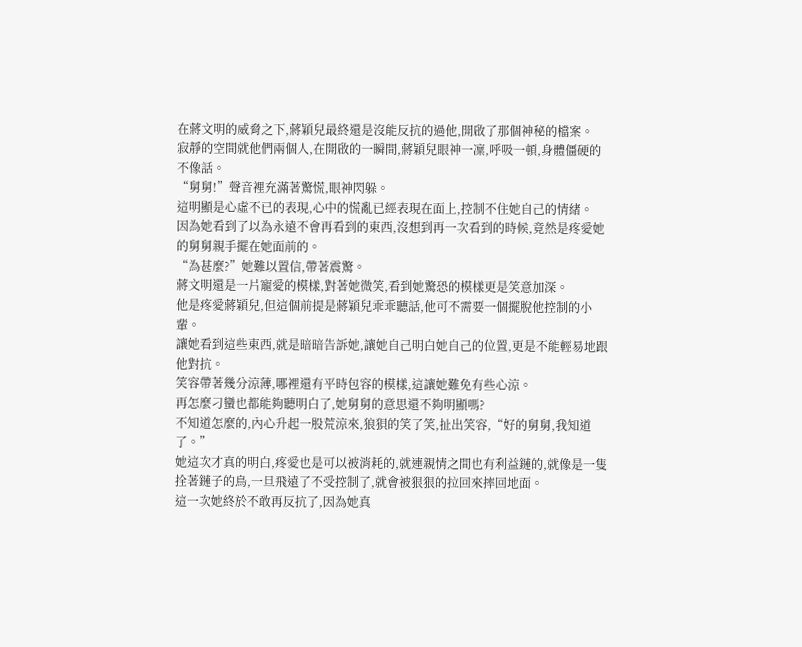在蔣文明的威脅之下,蔣穎兒最終還是沒能反抗的過他,開啟了那個神秘的檔案。
寂靜的空間就他們兩個人,在開啟的一瞬間,蔣穎兒眼神一凜,呼吸一頓,身體僵硬的不像話。
“舅舅!”聲音裡充滿著驚慌,眼神閃躲。
這明顯是心虛不已的表現,心中的慌亂已經表現在面上,控制不住她自己的情緒。
因為她看到了以為永遠不會再看到的東西,沒想到再一次看到的時候,竟然是疼愛她的舅舅親手擺在她面前的。
“為甚麼?”她難以置信,帶著震驚。
蔣文明還是一片寵愛的模樣,對著她微笑,看到她驚恐的模樣更是笑意加深。
他是疼愛蔣穎兒,但這個前提是蔣穎兒乖乖聽話,他可不需要一個擺脫他控制的小輩。
讓她看到這些東西,就是暗暗告訴她,讓她自己明白她自己的位置,更是不能輕易地跟他對抗。
笑容帶著幾分涼薄,哪裡還有平時包容的模樣,這讓她難免有些心涼。
再怎麼刁蠻也都能夠聽明白了,她舅舅的意思還不夠明顯嗎?
不知道怎麼的,內心升起一股荒涼來,狼狽的笑了笑,扯出笑容,“好的舅舅,我知道了。”
她這次才真的明白,疼愛也是可以被消耗的,就連親情之間也有利益鏈的,就像是一隻拴著鏈子的鳥,一旦飛遠了不受控制了,就會被狠狠的拉回來摔回地面。
這一次她終於不敢再反抗了,因為她真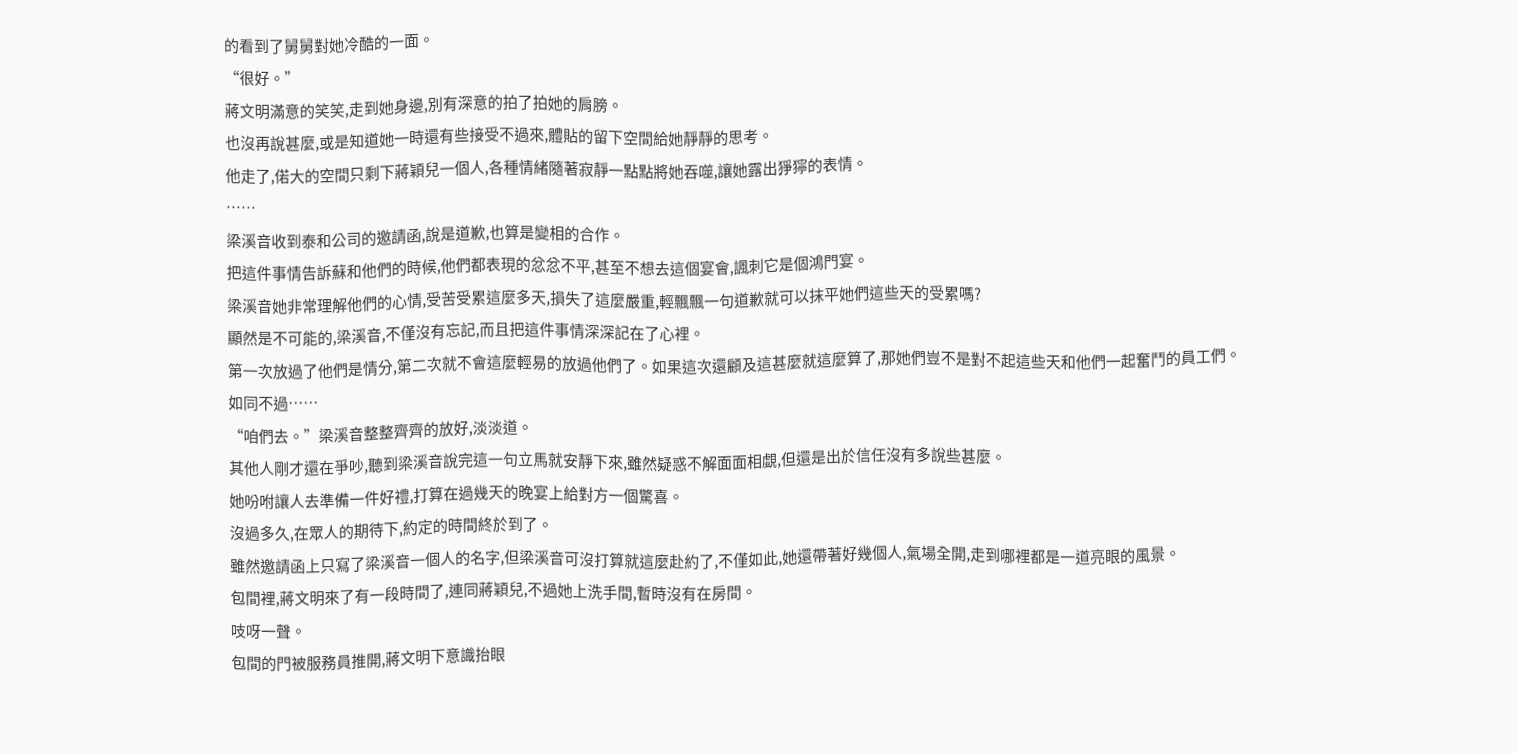的看到了舅舅對她冷酷的一面。
“很好。”
蔣文明滿意的笑笑,走到她身邊,別有深意的拍了拍她的肩膀。
也沒再說甚麼,或是知道她一時還有些接受不過來,體貼的留下空間給她靜靜的思考。
他走了,偌大的空間只剩下蔣穎兒一個人,各種情緒隨著寂靜一點點將她吞噬,讓她露出猙獰的表情。
……
梁溪音收到泰和公司的邀請函,說是道歉,也算是變相的合作。
把這件事情告訴蘇和他們的時候,他們都表現的忿忿不平,甚至不想去這個宴會,諷刺它是個鴻門宴。
梁溪音她非常理解他們的心情,受苦受累這麼多天,損失了這麼嚴重,輕飄飄一句道歉就可以抹平她們這些天的受累嗎?
顯然是不可能的,梁溪音,不僅沒有忘記,而且把這件事情深深記在了心裡。
第一次放過了他們是情分,第二次就不會這麼輕易的放過他們了。如果這次還顧及這甚麼就這麼算了,那她們豈不是對不起這些天和他們一起奮鬥的員工們。
如同不過……
“咱們去。”梁溪音整整齊齊的放好,淡淡道。
其他人剛才還在爭吵,聽到梁溪音說完這一句立馬就安靜下來,雖然疑惑不解面面相覷,但還是出於信任沒有多說些甚麼。
她吩咐讓人去準備一件好禮,打算在過幾天的晚宴上給對方一個驚喜。
沒過多久,在眾人的期待下,約定的時間終於到了。
雖然邀請函上只寫了梁溪音一個人的名字,但梁溪音可沒打算就這麼赴約了,不僅如此,她還帶著好幾個人,氣場全開,走到哪裡都是一道亮眼的風景。
包間裡,蔣文明來了有一段時間了,連同蔣穎兒,不過她上洗手間,暫時沒有在房間。
吱呀一聲。
包間的門被服務員推開,蔣文明下意識抬眼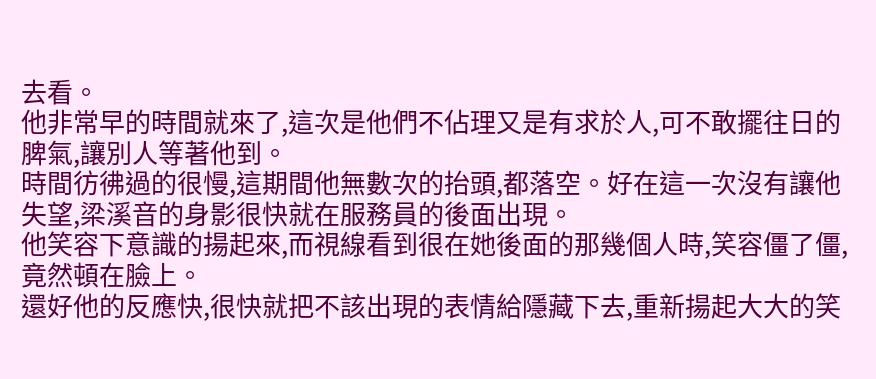去看。
他非常早的時間就來了,這次是他們不佔理又是有求於人,可不敢擺往日的脾氣,讓別人等著他到。
時間彷彿過的很慢,這期間他無數次的抬頭,都落空。好在這一次沒有讓他失望,梁溪音的身影很快就在服務員的後面出現。
他笑容下意識的揚起來,而視線看到很在她後面的那幾個人時,笑容僵了僵,竟然頓在臉上。
還好他的反應快,很快就把不該出現的表情給隱藏下去,重新揚起大大的笑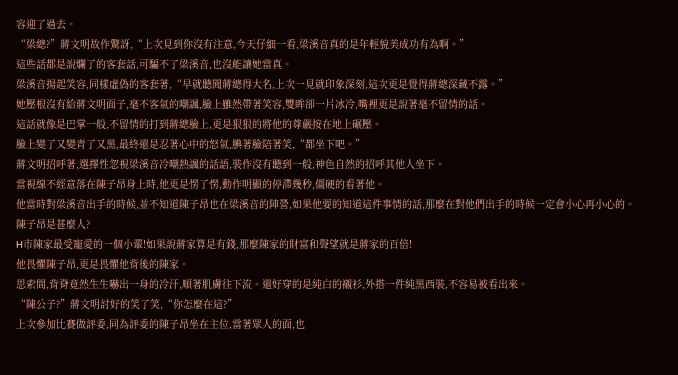容迎了過去。
“梁總?”蔣文明故作驚訝,“上次見到你沒有注意,今天仔細一看,梁溪音真的是年輕貌美成功有為啊。”
這些話都是說爛了的客套話,可騙不了梁溪音,也沒能讓她當真。
梁溪音揚起笑容,同樣虛偽的客套著,“早就聽聞蔣總得大名,上次一見就印象深刻,這次更是覺得蔣總深藏不露。”
她壓根沒有給蔣文明面子,毫不客氣的嘲諷,臉上雖然帶著笑容,雙眸卻一片冰冷,嘴裡更是說著毫不留情的話。
這話就像是巴掌一般,不留情的打到蔣總臉上,更是狠狠的將他的尊嚴按在地上碾壓。
臉上變了又變青了又黑,最終還是忍著心中的怒氣,腆著臉陪著笑,“都坐下吧。”
蔣文明招呼著,選擇性忽視梁溪音冷嘲熱諷的話語,裝作沒有聽到一般,神色自然的招呼其他人坐下。
當視線不經意落在陳子昂身上時,他更是愣了愣,動作明顯的停滯幾秒,僵硬的看著他。
他當時對梁溪音出手的時候,並不知道陳子昂也在梁溪音的陣營,如果他要的知道這件事情的話,那麼在對他們出手的時候一定會小心再小心的。
陳子昂是甚麼人?
H市陳家最受寵愛的一個小輩!如果說蔣家算是有錢,那麼陳家的財富和聲望就是蔣家的百倍!
他畏懼陳子昂,更是畏懼他背後的陳家。
思索間,背脊竟然生生嚇出一身的冷汗,順著肌膚往下流。還好穿的是純白的襯衫,外搭一件純黑西裝,不容易被看出來。
“陳公子?”蔣文明討好的笑了笑,“你怎麼在這?”
上次參加比賽做評委,同為評委的陳子昂坐在主位,當著眾人的面,也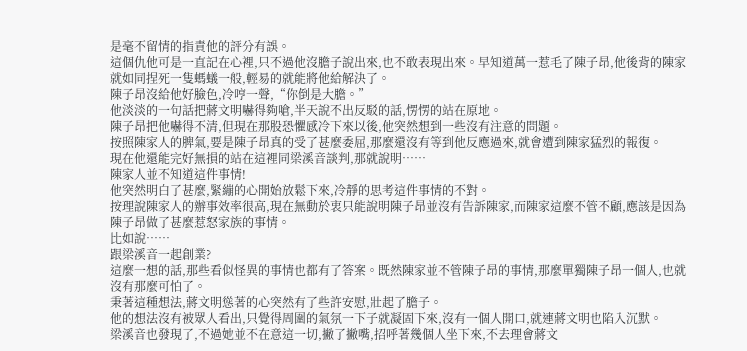是毫不留情的指責他的評分有誤。
這個仇他可是一直記在心裡,只不過他沒膽子說出來,也不敢表現出來。早知道萬一惹毛了陳子昂,他後背的陳家就如同捏死一隻螞蟻一般,輕易的就能將他給解決了。
陳子昂沒給他好臉色,冷哼一聲,“你倒是大膽。”
他淡淡的一句話把蔣文明嚇得夠嗆,半天說不出反駁的話,愣愣的站在原地。
陳子昂把他嚇得不清,但現在那股恐懼感冷下來以後,他突然想到一些沒有注意的問題。
按照陳家人的脾氣,要是陳子昂真的受了甚麼委屈,那麼還沒有等到他反應過來,就會遭到陳家猛烈的報復。
現在他還能完好無損的站在這裡同梁溪音談判,那就說明……
陳家人並不知道這件事情!
他突然明白了甚麼,緊繃的心開始放鬆下來,冷靜的思考這件事情的不對。
按理說陳家人的辦事效率很高,現在無動於衷只能說明陳子昂並沒有告訴陳家,而陳家這麼不管不顧,應該是因為陳子昂做了甚麼惹怒家族的事情。
比如說……
跟梁溪音一起創業?
這麼一想的話,那些看似怪異的事情也都有了答案。既然陳家並不管陳子昂的事情,那麼單獨陳子昂一個人,也就沒有那麼可怕了。
秉著這種想法,蔣文明慫著的心突然有了些許安慰,壯起了膽子。
他的想法沒有被眾人看出,只覺得周圍的氣氛一下子就凝固下來,沒有一個人開口,就連蔣文明也陷入沉默。
梁溪音也發現了,不過她並不在意這一切,撇了撇嘴,招呼著幾個人坐下來,不去理會蔣文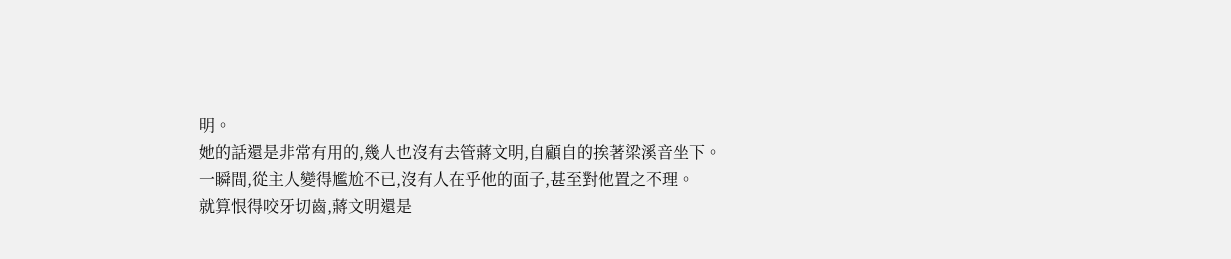明。
她的話還是非常有用的,幾人也沒有去管蔣文明,自顧自的挨著梁溪音坐下。
一瞬間,從主人變得尷尬不已,沒有人在乎他的面子,甚至對他置之不理。
就算恨得咬牙切齒,蔣文明還是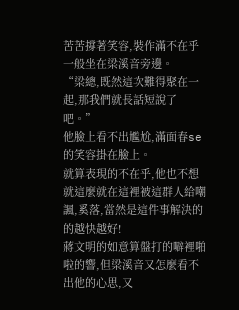苦苦撐著笑容,裝作滿不在乎一般坐在梁溪音旁邊。
“梁總,既然這次難得聚在一起,那我們就長話短說了吧。”
他臉上看不出尷尬,滿面春se的笑容掛在臉上。
就算表現的不在乎,他也不想就這麼就在這裡被這群人給嘲諷,奚落,當然是這件事解決的的越快越好!
蔣文明的如意算盤打的噼裡啪啦的響,但梁溪音又怎麼看不出他的心思,又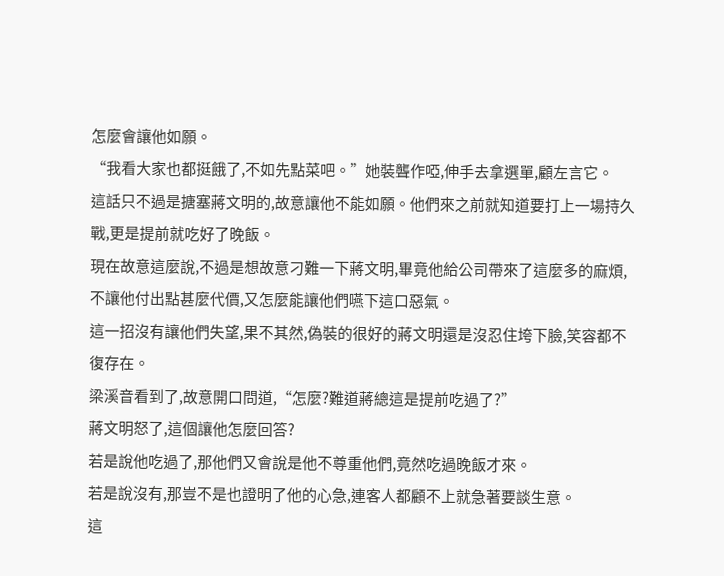怎麼會讓他如願。
“我看大家也都挺餓了,不如先點菜吧。”她裝聾作啞,伸手去拿選單,顧左言它。
這話只不過是搪塞蔣文明的,故意讓他不能如願。他們來之前就知道要打上一場持久戰,更是提前就吃好了晚飯。
現在故意這麼說,不過是想故意刁難一下蔣文明,畢竟他給公司帶來了這麼多的麻煩,不讓他付出點甚麼代價,又怎麼能讓他們嚥下這口惡氣。
這一招沒有讓他們失望,果不其然,偽裝的很好的蔣文明還是沒忍住垮下臉,笑容都不復存在。
梁溪音看到了,故意開口問道,“怎麼?難道蔣總這是提前吃過了?”
蔣文明怒了,這個讓他怎麼回答?
若是說他吃過了,那他們又會說是他不尊重他們,竟然吃過晚飯才來。
若是說沒有,那豈不是也證明了他的心急,連客人都顧不上就急著要談生意。
這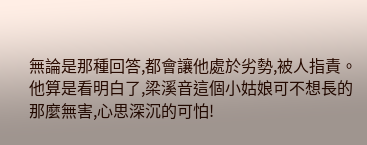無論是那種回答,都會讓他處於劣勢,被人指責。
他算是看明白了,梁溪音這個小姑娘可不想長的那麼無害,心思深沉的可怕!